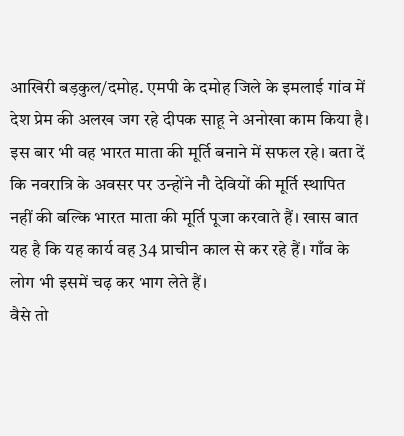आखिरी बड़कुल/दमोह. एमपी के दमोह जिले के इमलाई गांव में देश प्रेम की अलख जग रहे दीपक साहू ने अनोखा काम किया है। इस बार भी वह भारत माता की मूर्ति बनाने में सफल रहे। बता दें कि नवरात्रि के अवसर पर उन्होंने नौ देवियों की मूर्ति स्थापित नहीं की बल्कि भारत माता की मूर्ति पूजा करवाते हैं। खास बात यह है कि यह कार्य वह 34 प्राचीन काल से कर रहे हैं। गाँव के लोग भी इसमें चढ़ कर भाग लेते हैं।
वैसे तो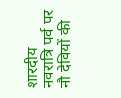शारदीय नवरात्रि पर्व पर नौ देवियों की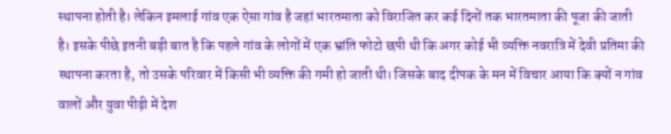स्थापना होती है। लेकिन इमलाई गांव एक ऐसा गांव है जहां भारतमाता को विराजित कर कई दिनों तक भारतमाता की पूजा की जाती है। इसके पीछे इतनी बड़ी बात है कि पहले गांव के लोगों में एक भ्रांति फोटो छपी थी कि अगर कोई भी व्यक्ति नवरात्रि में देवी प्रतिमा की स्थापना करता है, तो उसके परिवार में किसी भी व्यक्ति की गमी हो जाती थी। जिसके बाद दीपक के मन में विचार आया कि क्यों न गांव वालों और युवा पीढ़ी में देश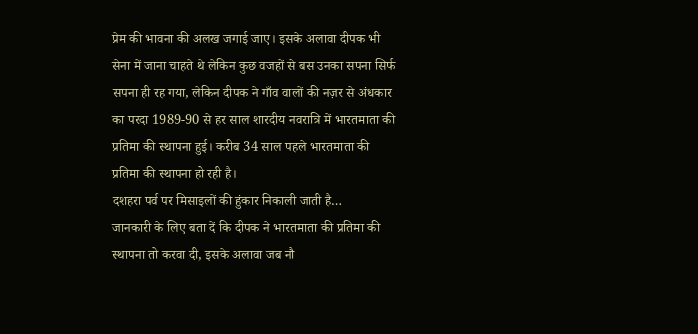प्रेम की भावना की अलख जगाई जाए। इसके अलावा दीपक भी सेना में जाना चाहते थे लेकिन कुछ वजहों से बस उनका सपना सिर्फ सपना ही रह गया, लेकिन दीपक ने गाँव वालों की नज़र से अंधकार का परदा 1989-90 से हर साल शारदीय नवरात्रि में भारतमाता की प्रतिमा की स्थापना हुई। करीब 34 साल पहले भारतमाता की प्रतिमा की स्थापना हो रही है।
दशहरा पर्व पर मिसाइलों की हुंकार निकाली जाती है…
जानकारी के लिए बता दें कि दीपक ने भारतमाता की प्रतिमा की स्थापना तो करवा दी, इसके अलावा जब नौ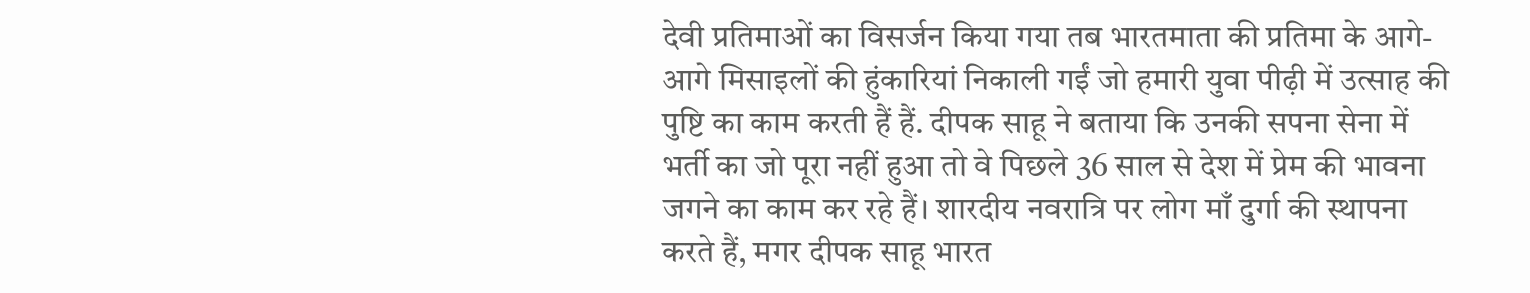देवी प्रतिमाओं का विसर्जन किया गया तब भारतमाता की प्रतिमा के आगे-आगे मिसाइलों की हुंकारियां निकाली गईं जो हमारी युवा पीढ़ी में उत्साह की पुष्टि का काम करती हैं हैं. दीपक साहू ने बताया कि उनकी सपना सेना में भर्ती का जो पूरा नहीं हुआ तो वे पिछले 36 साल से देश में प्रेम की भावना जगने का काम कर रहे हैं। शारदीय नवरात्रि पर लोग माँ दुर्गा की स्थापना करते हैं, मगर दीपक साहू भारत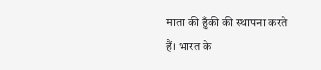माता की हुँकी की स्थापना करते हैं। भारत के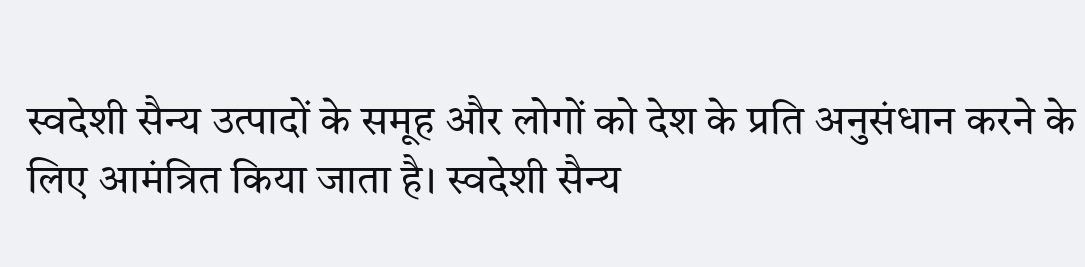स्वदेशी सैन्य उत्पादों के समूह और लोगों को देश के प्रति अनुसंधान करने के लिए आमंत्रित किया जाता है। स्वदेशी सैन्य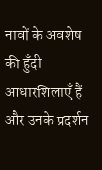नावों के अवशेष की हुँदी आधारशिलाएँ हैं और उनके प्रदर्शन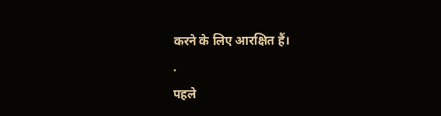करने के लिए आरक्षित हैं।
.
पहले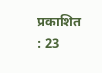प्रकाशित : 23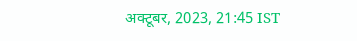अक्टूबर, 2023, 21:45 IST